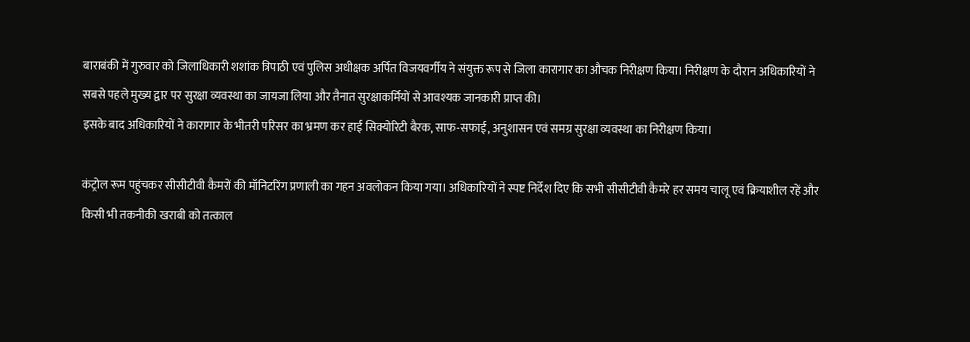बाराबंकी में गुरुवार को जिलाधिकारी शशांक त्रिपाठी एवं पुलिस अधीक्षक अर्पित विजयवर्गीय ने संयुक्त रूप से जिला कारागार का औचक निरीक्षण किया। निरीक्षण के दौरान अधिकारियों ने सबसे पहले मुख्य द्वार पर सुरक्षा व्यवस्था का जायजा लिया और तैनात सुरक्षाकर्मियों से आवश्यक जानकारी प्राप्त की।
इसके बाद अधिकारियों ने कारागार के भीतरी परिसर का भ्रमण कर हाई सिक्योरिटी बैरक, साफ-सफाई, अनुशासन एवं समग्र सुरक्षा व्यवस्था का निरीक्षण किया।

कंट्रोल रूम पहुंचकर सीसीटीवी कैमरों की मॉनिटरिंग प्रणाली का गहन अवलोकन किया गया। अधिकारियों ने स्पष्ट निर्देश दिए कि सभी सीसीटीवी कैमरे हर समय चालू एवं क्रियाशील रहें और किसी भी तकनीकी खराबी को तत्काल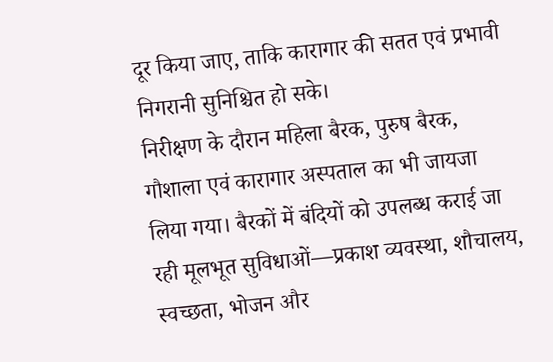दूर किया जाए, ताकि कारागार की सतत एवं प्रभावी निगरानी सुनिश्चित हो सके।
निरीक्षण के दौरान महिला बैरक, पुरुष बैरक, गौशाला एवं कारागार अस्पताल का भी जायजा लिया गया। बैरकों में बंदियों को उपलब्ध कराई जा रही मूलभूत सुविधाओं—प्रकाश व्यवस्था, शौचालय, स्वच्छता, भोजन और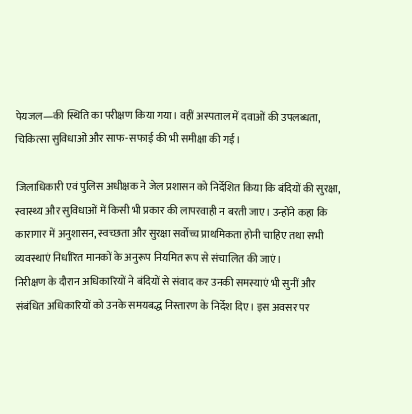पेयजल—की स्थिति का परीक्षण किया गया। वहीं अस्पताल में दवाओं की उपलब्धता, चिकित्सा सुविधाओं और साफ-सफाई की भी समीक्षा की गई।

जिलाधिकारी एवं पुलिस अधीक्षक ने जेल प्रशासन को निर्देशित किया कि बंदियों की सुरक्षा, स्वास्थ्य और सुविधाओं में किसी भी प्रकार की लापरवाही न बरती जाए। उन्होंने कहा कि कारागार में अनुशासन, स्वच्छता और सुरक्षा सर्वोच्च प्राथमिकता होनी चाहिए तथा सभी व्यवस्थाएं निर्धारित मानकों के अनुरूप नियमित रूप से संचालित की जाएं।
निरीक्षण के दौरान अधिकारियों ने बंदियों से संवाद कर उनकी समस्याएं भी सुनीं और संबंधित अधिकारियों को उनके समयबद्ध निस्तारण के निर्देश दिए। इस अवसर पर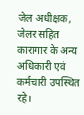जेल अधीक्षक, जेलर सहित कारागार के अन्य अधिकारी एवं कर्मचारी उपस्थित रहे।